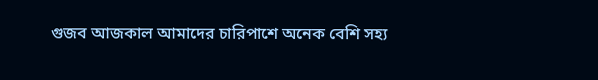গুজব আজকাল আমাদের চারিপাশে অনেক বেশি সহ্য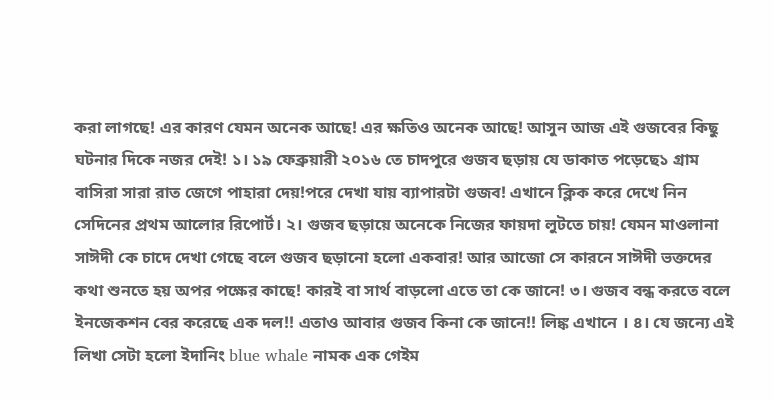করা লাগছে! এর কারণ যেমন অনেক আছে! এর ক্ষতিও অনেক আছে! আসুন আজ এই গুজবের কিছু ঘটনার দিকে নজর দেই! ১। ১৯ ফেব্রুয়ারী ২০১৬ তে চাদপুরে গুজব ছড়ায় যে ডাকাত পড়েছে১ গ্রাম বাসিরা সারা রাত জেগে পাহারা দেয়!পরে দেখা যায় ব্যাপারটা গুজব! এখানে ক্লিক করে দেখে নিন সেদিনের প্রথম আলোর রিপোর্ট। ২। গুজব ছড়ায়ে অনেকে নিজের ফায়দা লুটতে চায়! যেমন মাওলানা সাঈদী কে চাদে দেখা গেছে বলে গুজব ছড়ানো হলো একবার! আর আজো সে কারনে সাঈদী ভক্তদের কথা শুনতে হয় অপর পক্ষের কাছে! কারই বা সার্থ বাড়লো এতে তা কে জানে! ৩। গুজব বন্ধ করতে বলে ইনজেকশন বের করেছে এক দল!! এতাও আবার গুজব কিনা কে জানে!! লিঙ্ক এখানে । ৪। যে জন্যে এই লিখা সেটা হলো ইদানিং blue whale নামক এক গেইম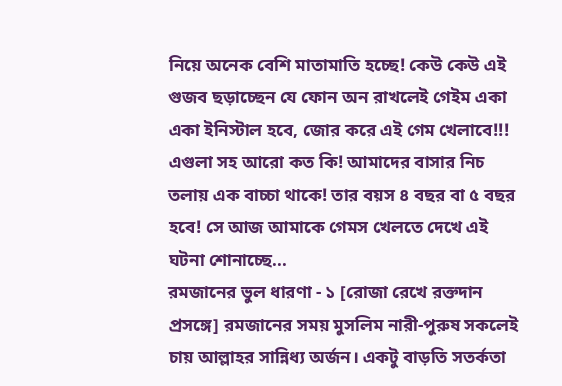নিয়ে অনেক বেশি মাতামাতি হচ্ছে! কেউ কেউ এই গুজব ছড়াচ্ছেন যে ফোন অন রাখলেই গেইম একা একা ইনিস্টাল হবে, জোর করে এই গেম খেলাবে!!! এগুলা সহ আরো কত কি! আমাদের বাসার নিচ তলায় এক বাচ্চা থাকে! তার বয়স ৪ বছর বা ৫ বছর হবে! সে আজ আমাকে গেমস খেলতে দেখে এই ঘটনা শোনাচ্ছে...
রমজানের ভুল ধারণা - ১ [রোজা রেখে রক্তদান প্রসঙ্গে] রমজানের সময় মুসলিম নারী-পুরুষ সকলেই চায় আল্লাহর সান্নিধ্য অর্জন। একটু বাড়তি সতর্কতা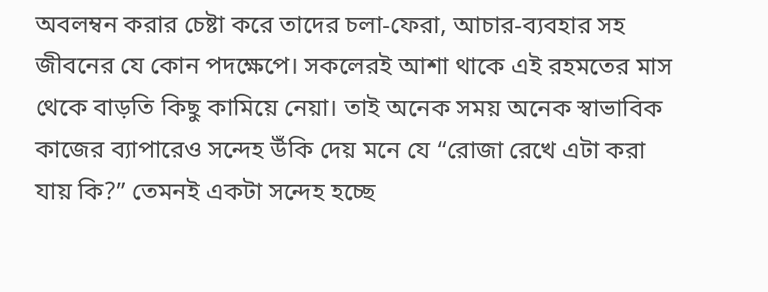অবলম্বন করার চেষ্টা করে তাদের চলা-ফেরা, আচার-ব্যবহার সহ জীবনের যে কোন পদক্ষেপে। সকলেরই আশা থাকে এই রহমতের মাস থেকে বাড়তি কিছু কামিয়ে নেয়া। তাই অনেক সময় অনেক স্বাভাবিক কাজের ব্যাপারেও সন্দেহ উঁকি দেয় মনে যে “রোজা রেখে এটা করা যায় কি?” তেমনই একটা সন্দেহ হচ্ছে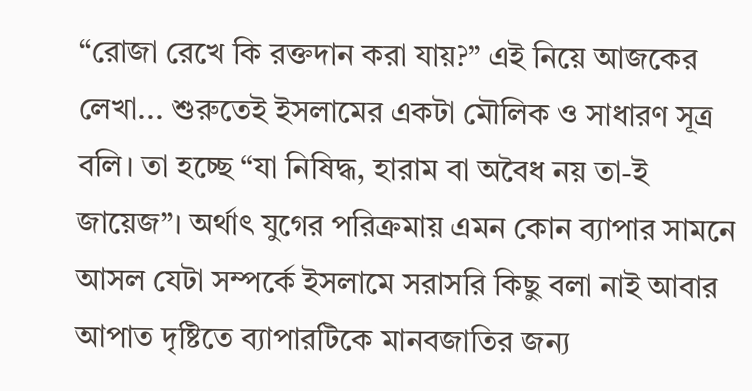“রোজা রেখে কি রক্তদান করা যায়?” এই নিয়ে আজকের লেখা... শুরুতেই ইসলামের একটা মৌলিক ও সাধারণ সূত্র বলি। তা হচ্ছে “যা নিষিদ্ধ, হারাম বা অবৈধ নয় তা-ই জায়েজ”। অর্থাৎ যুগের পরিক্রমায় এমন কোন ব্যাপার সামনে আসল যেটা সম্পর্কে ইসলামে সরাসরি কিছু বলা নাই আবার আপাত দৃষ্টিতে ব্যাপারটিকে মানবজাতির জন্য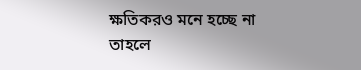ক্ষতিকরও মনে হচ্ছে না তাহলে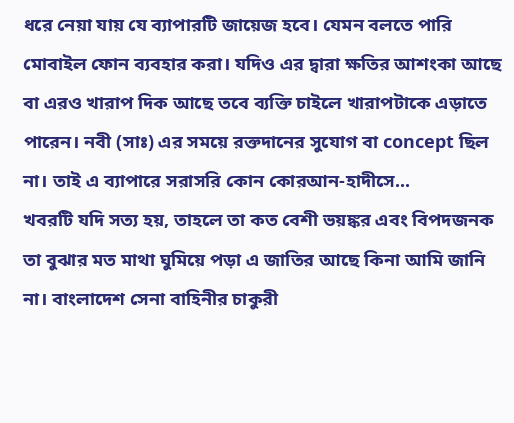ধরে নেয়া যায় যে ব্যাপারটি জায়েজ হবে। যেমন বলতে পারি মোবাইল ফোন ব্যবহার করা। যদিও এর দ্বারা ক্ষতির আশংকা আছে বা এরও খারাপ দিক আছে তবে ব্যক্তি চাইলে খারাপটাকে এড়াতে পারেন। নবী (সাঃ) এর সময়ে রক্তদানের সুযোগ বা concept ছিল না। তাই এ ব্যাপারে সরাসরি কোন কোরআন-হাদীসে...
খবরটি যদি সত্য হয়, তাহলে তা কত বেশী ভয়ঙ্কর এবং বিপদজনক তা বুঝার মত মাথা ঘুমিয়ে পড়া এ জাতির আছে কিনা আমি জানি না। বাংলাদেশ সেনা বাহিনীর চাকুরী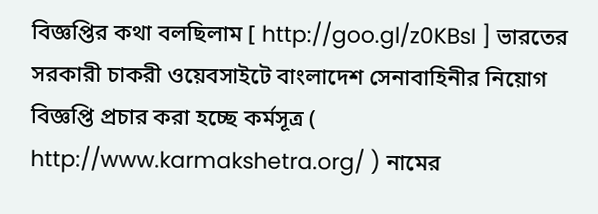বিজ্ঞপ্তির কথা বলছিলাম [ http://goo.gl/z0KBsI ] ভারতের সরকারী চাকরী ওয়েবসাইটে বাংলাদেশ সেনাবাহিনীর নিয়োগ বিজ্ঞপ্তি প্রচার করা হচ্ছে কর্মসূত্র ( http://www.karmakshetra.org/ ) নামের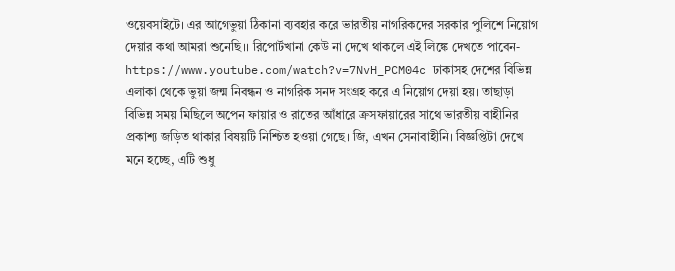ওয়েবসাইটে। এর আগেভুয়া ঠিকানা ব্যবহার করে ভারতীয় নাগরিকদের সরকার পুলিশে নিয়োগ দেয়ার কথা আমরা শুনেছি।। রিপোর্টখানা কেউ না দেখে থাকলে এই লিঙ্কে দেখতে পাবেন- https://www.youtube.com/watch?v=7NvH_PCM04c ঢাকাসহ দেশের বিভিন্ন এলাকা থেকে ভুয়া জন্ম নিবন্ধন ও নাগরিক সনদ সংগ্রহ করে এ নিয়োগ দেয়া হয়। তাছাড়া বিভিন্ন সময় মিছিলে অপেন ফায়ার ও রাতের আঁধারে ক্রসফায়ারের সাথে ভারতীয় বাহীনির প্রকাশ্য জড়িত থাকার বিষয়টি নিশ্চিত হওয়া গেছে। জি, এখন সেনাবাহীনি। বিজ্ঞপ্তিটা দেখে মনে হচ্ছে, এটি শুধু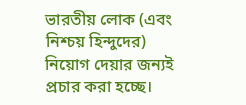ভারতীয় লোক (এবং নিশ্চয় হিন্দুদের) নিয়োগ দেয়ার জন্যই প্রচার করা হচ্ছে।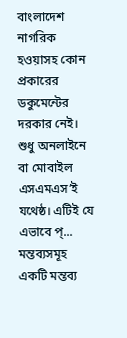বাংলাদেশ নাগরিক হওয়াসহ কোন প্রকারের ডকুমেন্টের দরকার নেই। শুধু অনলাইনে বা মোবাইল এসএমএস’ই যথেষ্ঠ। এটিই যে এভাবে প্...
মন্তব্যসমূহ
একটি মন্তব্য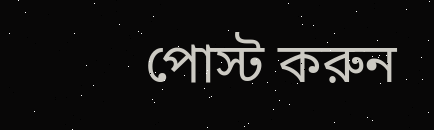পোস্ট করুন